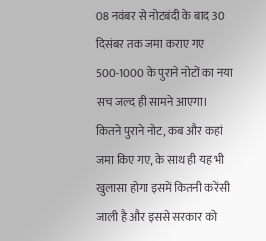08 नवंबर से नोटबंदी के बाद 30 दिसंबर तक जमा कराए गए 500-1000 के पुराने नोटों का नया सच जल्द ही सामने आएगा।
कितने पुराने नोट, कब और कहां जमा किए गए, के साथ ही यह भी खुलासा होगा इसमें कितनी करेंसी जाली है और इससे सरकार को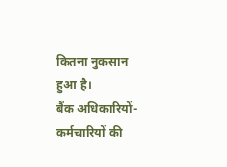कितना नुकसान हुआ है।
बैंक अधिकारियों-कर्मचारियों की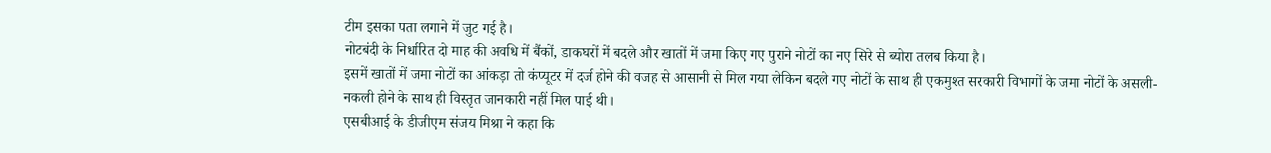टीम इसका पता लगाने में जुट गई है।
नोटबंदी के निर्धारित दो माह की अवधि में बैंकों, डाकघरों में बदले और खातों में जमा किए गए पुराने नोटों का नए सिरे से ब्योरा तलब किया है।
इसमें खातों में जमा नोटों का आंकड़ा तो कंप्यूटर में दर्ज होने की वजह से आसानी से मिल गया लेकिन बदले गए नोटों के साथ ही एकमुश्त सरकारी विभागों के जमा नोटों के असली-नकली होने के साथ ही विस्तृत जानकारी नहीं मिल पाई थी।
एसबीआई के डीजीएम संजय मिश्रा ने कहा कि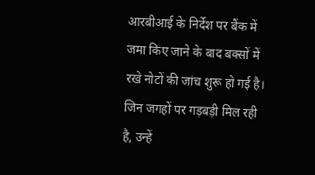आरबीआई के निर्देश पर बैंक में जमा किए जाने के बाद बक्सों में रखे नोटों की जांच शुरू हो गई है। जिन जगहों पर गड़बड़ी मिल रही है, उन्हें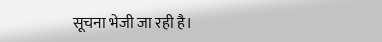सूचना भेजी जा रही है।